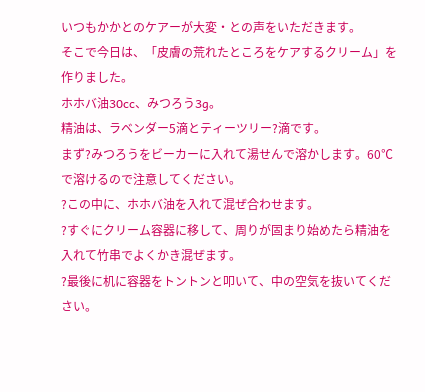いつもかかとのケアーが大変・との声をいただきます。
そこで今日は、「皮膚の荒れたところをケアするクリーム」を作りました。
ホホバ油30cc、みつろう3g。
精油は、ラベンダー5滴とティーツリー?滴です。
まず?みつろうをビーカーに入れて湯せんで溶かします。60℃で溶けるので注意してください。
?この中に、ホホバ油を入れて混ぜ合わせます。
?すぐにクリーム容器に移して、周りが固まり始めたら精油を入れて竹串でよくかき混ぜます。
?最後に机に容器をトントンと叩いて、中の空気を抜いてください。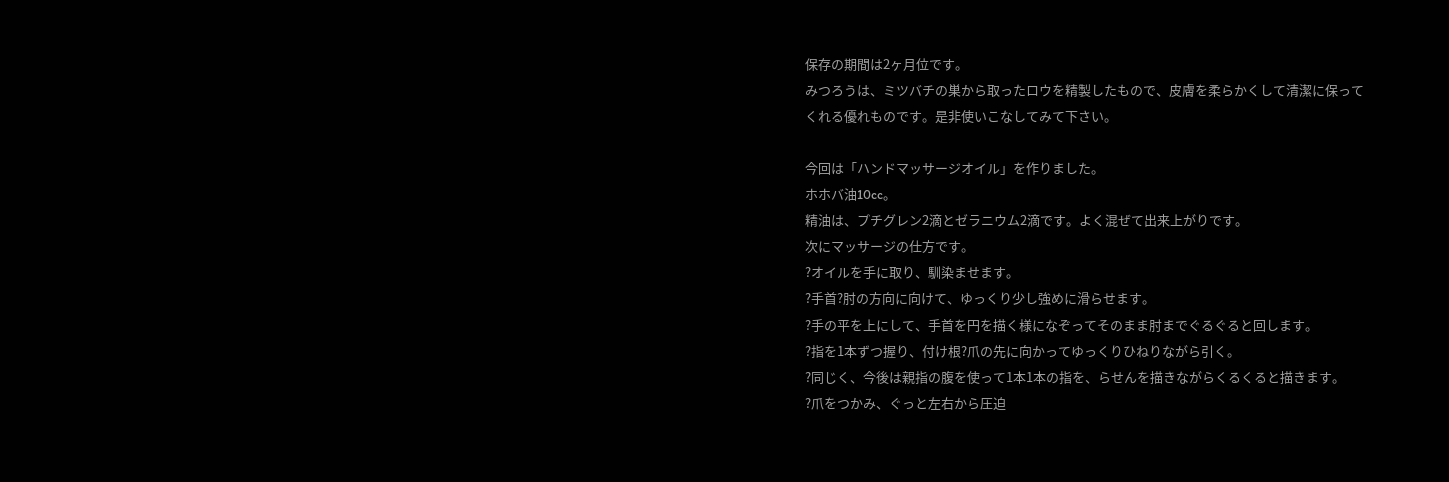保存の期間は2ヶ月位です。
みつろうは、ミツバチの巣から取ったロウを精製したもので、皮膚を柔らかくして清潔に保って
くれる優れものです。是非使いこなしてみて下さい。

今回は「ハンドマッサージオイル」を作りました。
ホホバ油10cc。
精油は、プチグレン2滴とゼラニウム2滴です。よく混ぜて出来上がりです。
次にマッサージの仕方です。
?オイルを手に取り、馴染ませます。
?手首?肘の方向に向けて、ゆっくり少し強めに滑らせます。
?手の平を上にして、手首を円を描く様になぞってそのまま肘までぐるぐると回します。
?指を1本ずつ握り、付け根?爪の先に向かってゆっくりひねりながら引く。
?同じく、今後は親指の腹を使って1本1本の指を、らせんを描きながらくるくると描きます。
?爪をつかみ、ぐっと左右から圧迫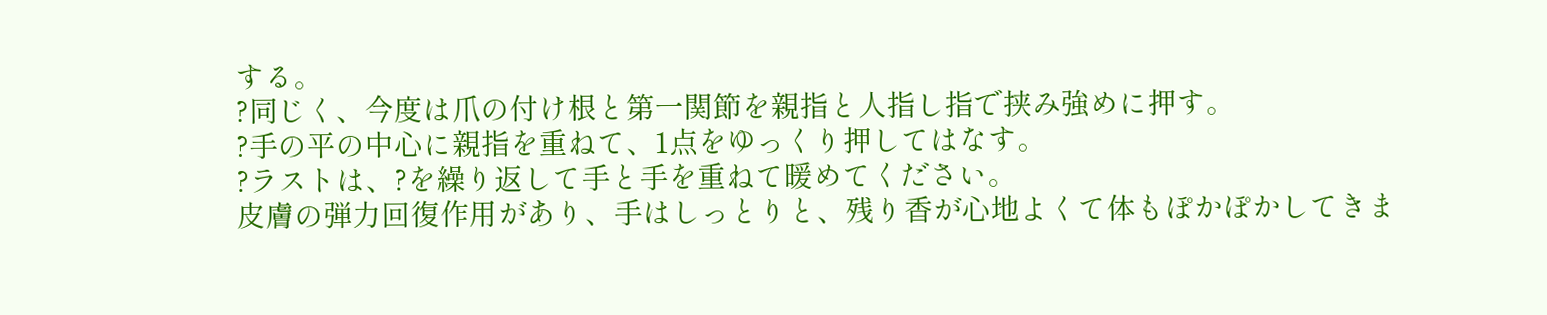する。
?同じく、今度は爪の付け根と第一関節を親指と人指し指で挟み強めに押す。
?手の平の中心に親指を重ねて、1点をゆっくり押してはなす。
?ラストは、?を繰り返して手と手を重ねて暖めてください。
皮膚の弾力回復作用があり、手はしっとりと、残り香が心地よくて体もぽかぽかしてきま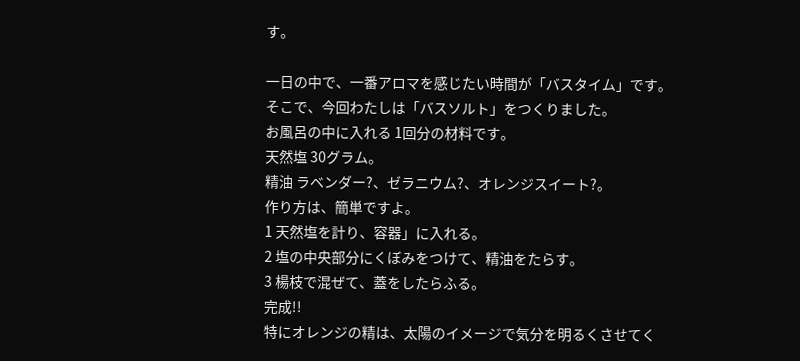す。

一日の中で、一番アロマを感じたい時間が「バスタイム」です。
そこで、今回わたしは「バスソルト」をつくりました。
お風呂の中に入れる 1回分の材料です。
天然塩 30グラム。
精油 ラベンダー?、ゼラニウム?、オレンジスイート?。
作り方は、簡単ですよ。
1 天然塩を計り、容器」に入れる。
2 塩の中央部分にくぼみをつけて、精油をたらす。
3 楊枝で混ぜて、蓋をしたらふる。
完成!!
特にオレンジの精は、太陽のイメージで気分を明るくさせてく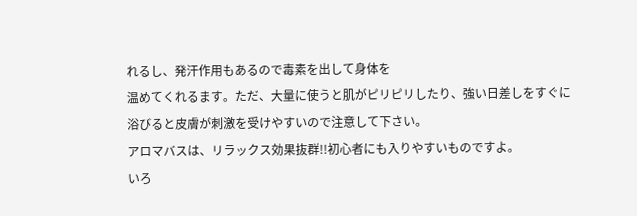れるし、発汗作用もあるので毒素を出して身体を
温めてくれるます。ただ、大量に使うと肌がピリピリしたり、強い日差しをすぐに浴びると皮膚が刺激を受けやすいので注意して下さい。
アロマバスは、リラックス効果抜群!!初心者にも入りやすいものですよ。
いろ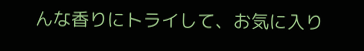んな香りにトライして、お気に入り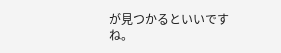が見つかるといいですね。